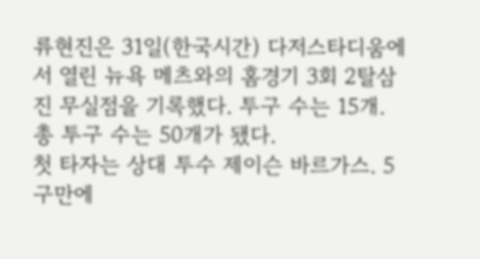류현진은 31일(한국시간) 다저스타디움에서 열린 뉴욕 메츠와의 홈경기 3회 2탈삼진 무실점을 기록했다. 투구 수는 15개. 총 투구 수는 50개가 됐다.
첫 타자는 상대 투수 제이슨 바르가스. 5구만에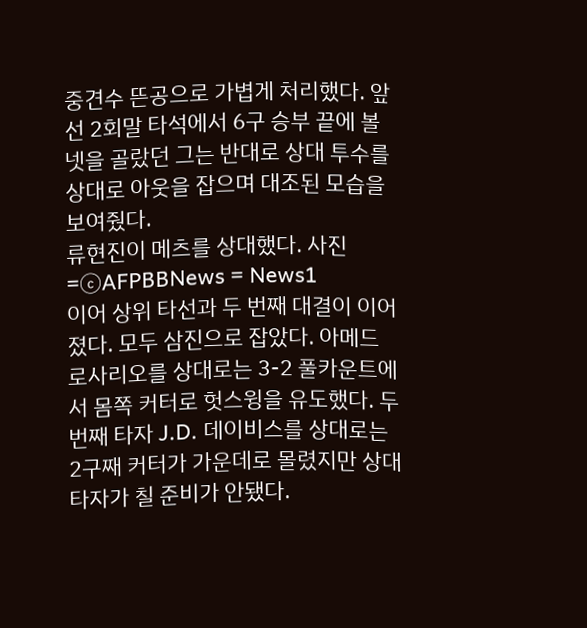중견수 뜬공으로 가볍게 처리했다. 앞선 2회말 타석에서 6구 승부 끝에 볼넷을 골랐던 그는 반대로 상대 투수를 상대로 아웃을 잡으며 대조된 모습을 보여줬다.
류현진이 메츠를 상대했다. 사진=ⓒAFPBBNews = News1
이어 상위 타선과 두 번째 대결이 이어졌다. 모두 삼진으로 잡았다. 아메드 로사리오를 상대로는 3-2 풀카운트에서 몸쪽 커터로 헛스윙을 유도했다. 두 번째 타자 J.D. 데이비스를 상대로는 2구째 커터가 가운데로 몰렸지만 상대 타자가 칠 준비가 안됐다.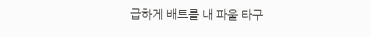급하게 배트를 내 파울 타구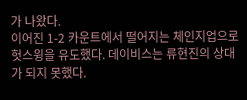가 나왔다.
이어진 1-2 카운트에서 떨어지는 체인지업으로 헛스윙을 유도했다. 데이비스는 류현진의 상대가 되지 못했다.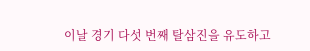이날 경기 다섯 번째 탈삼진을 유도하고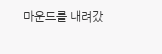마운드를 내려갔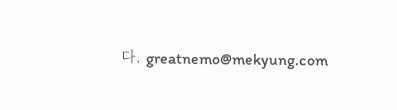다. greatnemo@mekyung.com